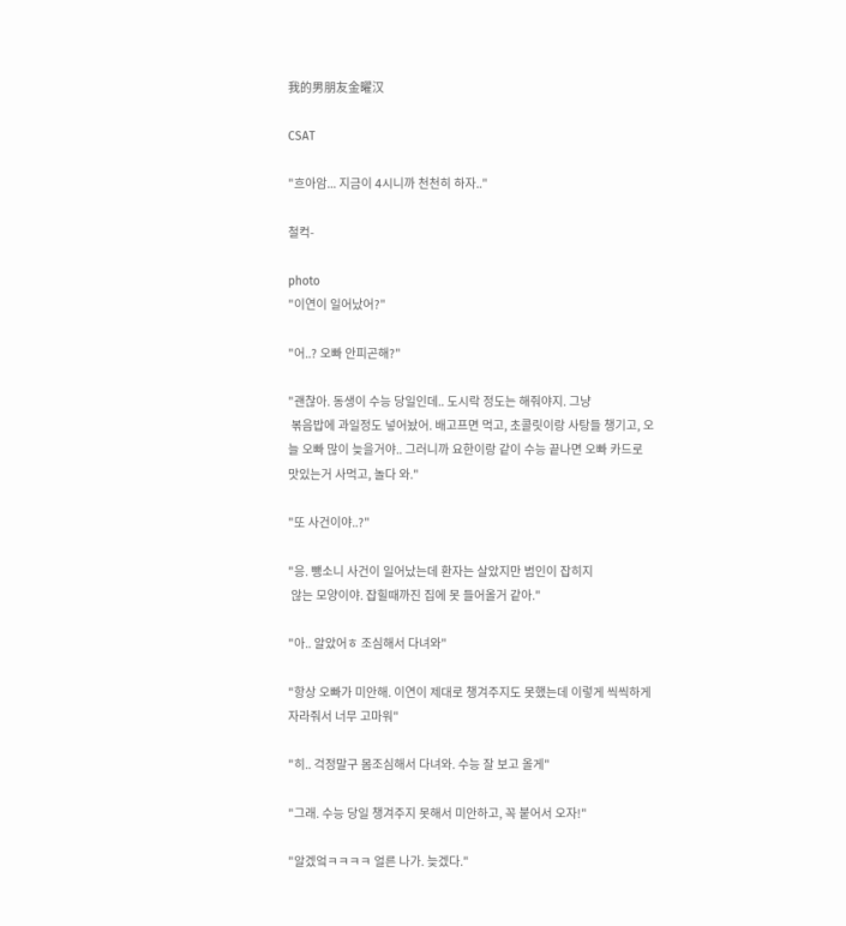我的男朋友金曜汉

CSAT

"흐아암... 지금이 4시니까 천천히 하자.."

철컥-

photo
"이연이 일어났어?"

"어..? 오빠 안피곤해?"

"괜찮아. 동생이 수능 당일인데.. 도시락 정도는 해줘야지. 그냥
 볶음밥에 과일정도 넣어놨어. 배고프면 먹고, 초콜릿이랑 사탕들 챙기고, 오늘 오빠 많이 늦을거야.. 그러니까 요한이랑 같이 수능 끝나면 오빠 카드로 맛있는거 사먹고, 놀다 와."

"또 사건이야..?"

"응. 뺑소니 사건이 일어났는데 환자는 살았지만 범인이 잡히지
 않는 모양이야. 잡힐때까진 집에 못 들어올거 같아."

"아.. 알았어ㅎ 조심해서 다녀와"

"항상 오빠가 미안해. 이연이 제대로 챙겨주지도 못했는데 이렇게 씩씩하게 자라줘서 너무 고마워"

"히.. 걱정말구 몸조심해서 다녀와. 수능 잘 보고 올게"

"그래. 수능 당일 챙겨주지 못해서 미안하고, 꼭 붙어서 오자!"

"알겠엌ㅋㅋㅋㅋ 얼른 나가. 늦겠다."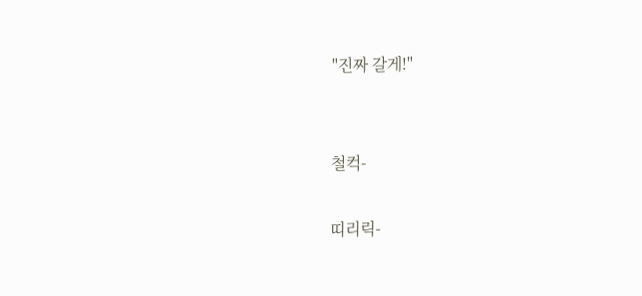"진짜 갈게!"


철컥-

띠리릭-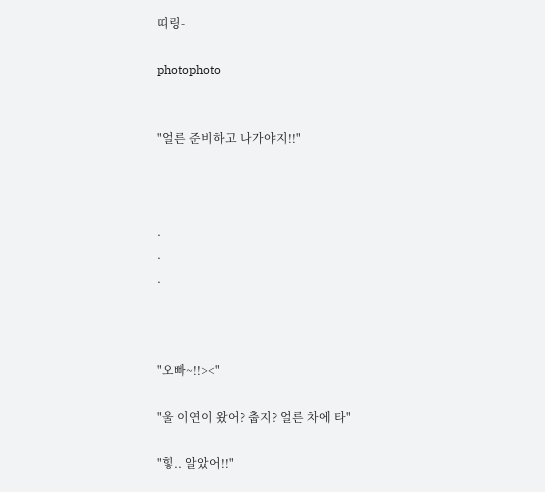띠링-

photophoto


"얼른 준비하고 나가야지!!"



.
.
.



"오빠~!!><"

"울 이연이 왔어? 춥지? 얼른 차에 타"

"힣.. 알았어!!"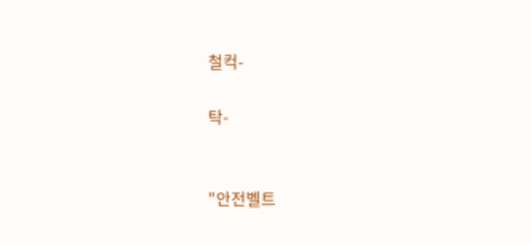철컥-

탁-


"안전벨트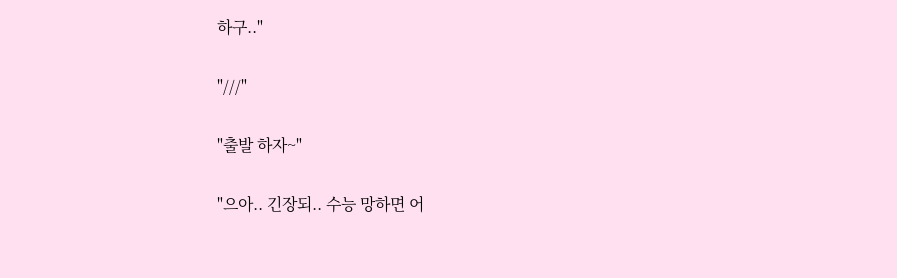하구.."

"///"

"출발 하자~"

"으아.. 긴장되.. 수능 망하면 어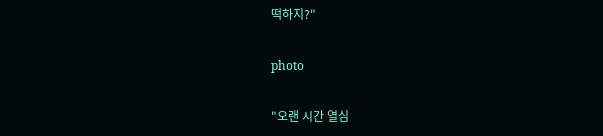떡하지?"

photo

"오랜 시간 열심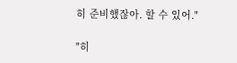히 준비했잖아. 할 수 있어."

"히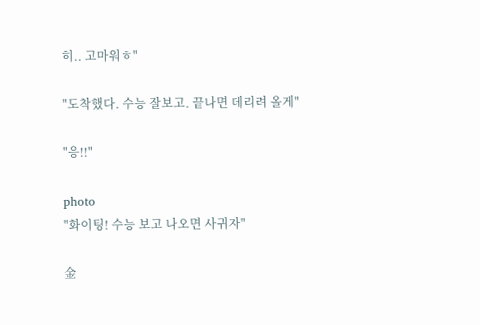히.. 고마워ㅎ"

"도착했다. 수능 잘보고. 끝나면 데리려 올게"

"응!!"

photo
"화이팅! 수능 보고 나오면 사귀자"

金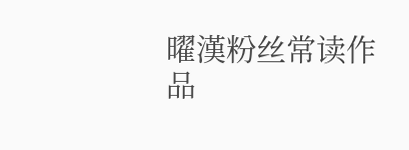曜漢粉丝常读作品